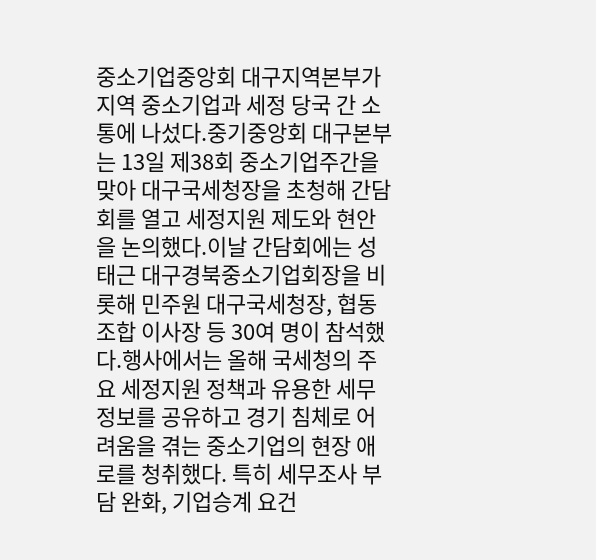중소기업중앙회 대구지역본부가 지역 중소기업과 세정 당국 간 소통에 나섰다.중기중앙회 대구본부는 13일 제38회 중소기업주간을 맞아 대구국세청장을 초청해 간담회를 열고 세정지원 제도와 현안을 논의했다.이날 간담회에는 성태근 대구경북중소기업회장을 비롯해 민주원 대구국세청장, 협동조합 이사장 등 30여 명이 참석했다.행사에서는 올해 국세청의 주요 세정지원 정책과 유용한 세무 정보를 공유하고 경기 침체로 어려움을 겪는 중소기업의 현장 애로를 청취했다. 특히 세무조사 부담 완화, 기업승계 요건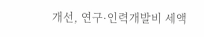개선, 연구·인력개발비 세액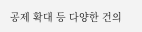공제 확대 등 다양한 건의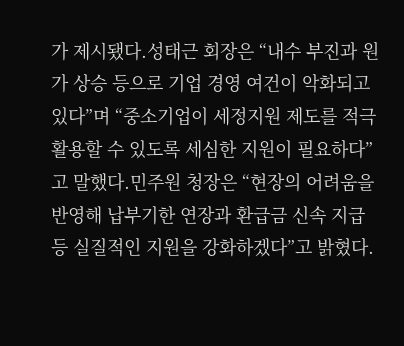가 제시됐다.성태근 회장은 “내수 부진과 원가 상승 등으로 기업 경영 여건이 악화되고 있다”며 “중소기업이 세정지원 제도를 적극 활용할 수 있도록 세심한 지원이 필요하다”고 말했다.민주원 청장은 “현장의 어려움을 반영해 납부기한 연장과 환급금 신속 지급 등 실질적인 지원을 강화하겠다”고 밝혔다.